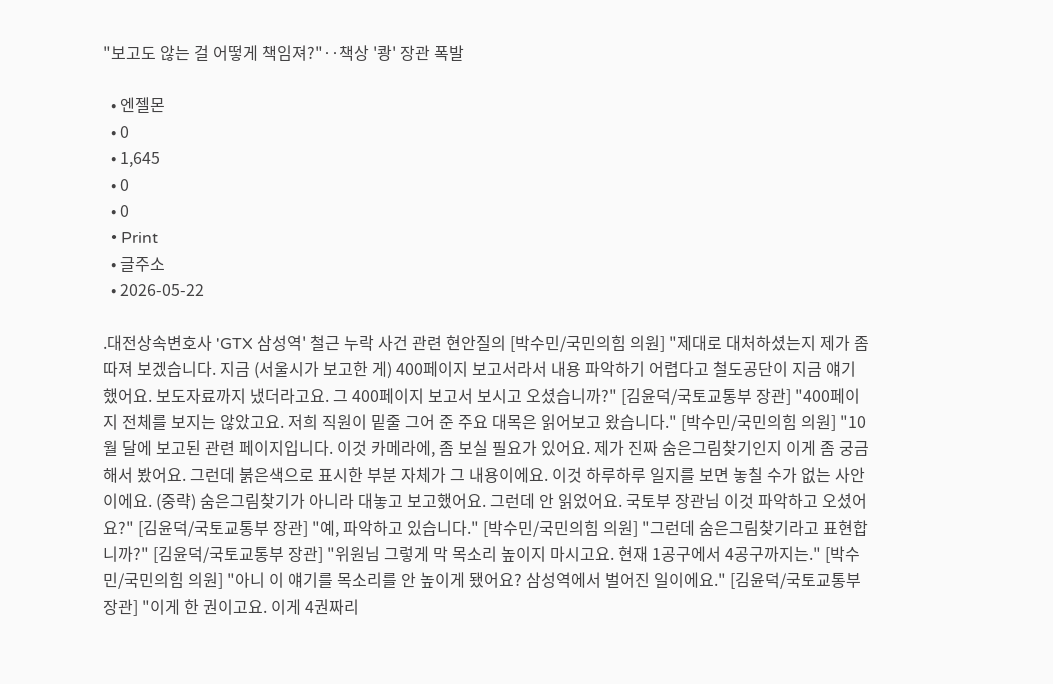"보고도 않는 걸 어떻게 책임져?"‥책상 '쾅' 장관 폭발

  • 엔젤몬
  • 0
  • 1,645
  • 0
  • 0
  • Print
  • 글주소
  • 2026-05-22

.대전상속변호사 'GTX 삼성역' 철근 누락 사건 관련 현안질의 [박수민/국민의힘 의원] "제대로 대처하셨는지 제가 좀 따져 보겠습니다. 지금 (서울시가 보고한 게) 400페이지 보고서라서 내용 파악하기 어렵다고 철도공단이 지금 얘기했어요. 보도자료까지 냈더라고요. 그 400페이지 보고서 보시고 오셨습니까?" [김윤덕/국토교통부 장관] "400페이지 전체를 보지는 않았고요. 저희 직원이 밑줄 그어 준 주요 대목은 읽어보고 왔습니다." [박수민/국민의힘 의원] "10월 달에 보고된 관련 페이지입니다. 이것 카메라에, 좀 보실 필요가 있어요. 제가 진짜 숨은그림찾기인지 이게 좀 궁금해서 봤어요. 그런데 붉은색으로 표시한 부분 자체가 그 내용이에요. 이것 하루하루 일지를 보면 놓칠 수가 없는 사안이에요. (중략) 숨은그림찾기가 아니라 대놓고 보고했어요. 그런데 안 읽었어요. 국토부 장관님 이것 파악하고 오셨어요?" [김윤덕/국토교통부 장관] "예, 파악하고 있습니다." [박수민/국민의힘 의원] "그런데 숨은그림찾기라고 표현합니까?" [김윤덕/국토교통부 장관] "위원님 그렇게 막 목소리 높이지 마시고요. 현재 1공구에서 4공구까지는." [박수민/국민의힘 의원] "아니 이 얘기를 목소리를 안 높이게 됐어요? 삼성역에서 벌어진 일이에요." [김윤덕/국토교통부 장관] "이게 한 권이고요. 이게 4권짜리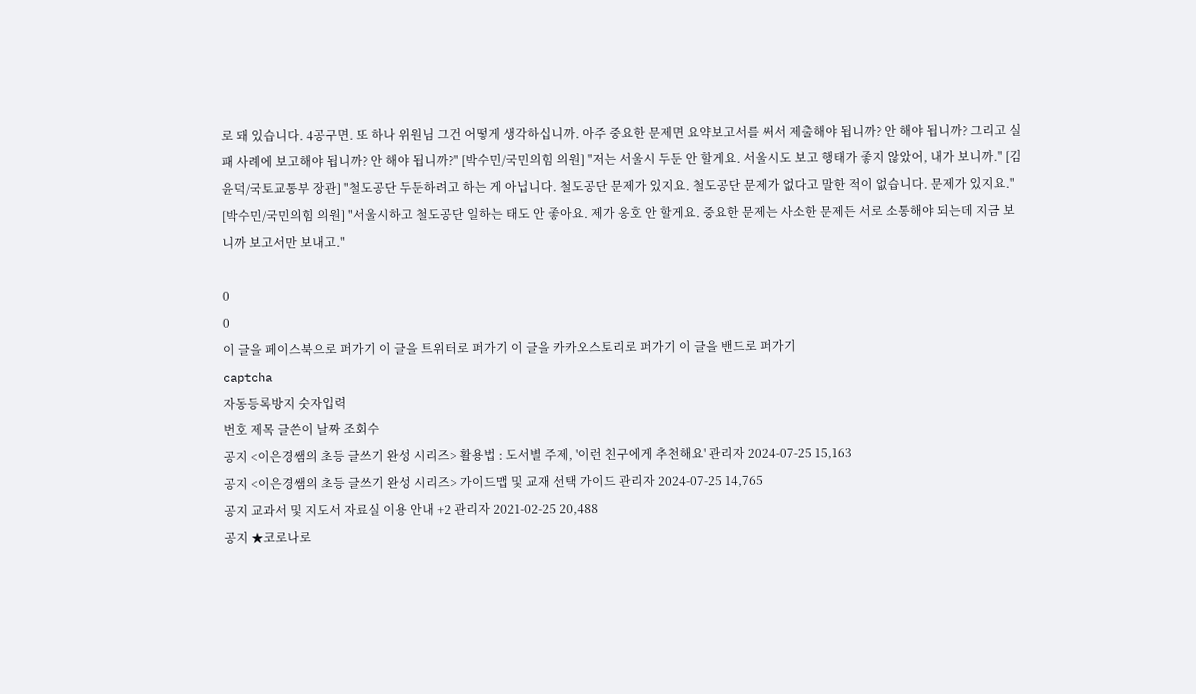로 돼 있습니다. 4공구면. 또 하나 위원님 그건 어떻게 생각하십니까. 아주 중요한 문제면 요약보고서를 써서 제출해야 됩니까? 안 해야 됩니까? 그리고 실패 사례에 보고해야 됩니까? 안 해야 됩니까?" [박수민/국민의힘 의원] "저는 서울시 두둔 안 할게요. 서울시도 보고 행태가 좋지 않았어, 내가 보니까." [김윤덕/국토교통부 장관] "철도공단 두둔하려고 하는 게 아닙니다. 철도공단 문제가 있지요. 철도공단 문제가 없다고 말한 적이 없습니다. 문제가 있지요." [박수민/국민의힘 의원] "서울시하고 철도공단 일하는 태도 안 좋아요. 제가 옹호 안 할게요. 중요한 문제는 사소한 문제든 서로 소통해야 되는데 지금 보니까 보고서만 보내고."

0
0
이 글을 페이스북으로 퍼가기 이 글을 트위터로 퍼가기 이 글을 카카오스토리로 퍼가기 이 글을 밴드로 퍼가기
captcha
자동등록방지 숫자입력
번호 제목 글쓴이 날짜 조회수
공지 <이은경쌤의 초등 글쓰기 완성 시리즈> 활용법 : 도서별 주제, '이런 친구에게 추천해요' 관리자 2024-07-25 15,163
공지 <이은경쌤의 초등 글쓰기 완성 시리즈> 가이드맵 및 교재 선택 가이드 관리자 2024-07-25 14,765
공지 교과서 및 지도서 자료실 이용 안내 +2 관리자 2021-02-25 20,488
공지 ★코로나로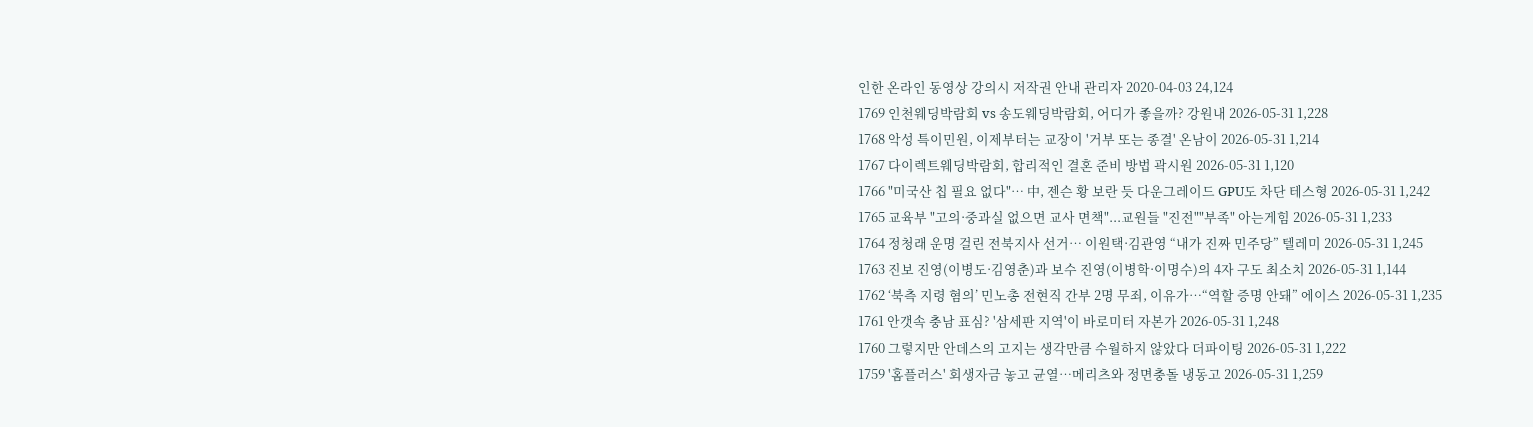인한 온라인 동영상 강의시 저작권 안내 관리자 2020-04-03 24,124
1769 인천웨딩박람회 vs 송도웨딩박람회, 어디가 좋을까? 강원내 2026-05-31 1,228
1768 악성 특이민원, 이제부터는 교장이 '거부 또는 종결' 온남이 2026-05-31 1,214
1767 다이렉트웨딩박람회, 합리적인 결혼 준비 방법 곽시원 2026-05-31 1,120
1766 "미국산 칩 필요 없다"… 中, 젠슨 황 보란 듯 다운그레이드 GPU도 차단 테스형 2026-05-31 1,242
1765 교육부 "고의·중과실 없으면 교사 면책"...교원들 "진전""부족" 아는게힘 2026-05-31 1,233
1764 정청래 운명 걸린 전북지사 선거… 이원택·김관영 “내가 진짜 민주당” 텔레미 2026-05-31 1,245
1763 진보 진영(이병도·김영춘)과 보수 진영(이병학·이명수)의 4자 구도 최소치 2026-05-31 1,144
1762 ‘북측 지령 혐의’ 민노총 전현직 간부 2명 무죄, 이유가…“역할 증명 안돼” 에이스 2026-05-31 1,235
1761 안갯속 충남 표심? '삼세판 지역'이 바로미터 자본가 2026-05-31 1,248
1760 그렇지만 안데스의 고지는 생각만큼 수월하지 않았다 더파이팅 2026-05-31 1,222
1759 '홈플러스' 회생자금 놓고 균열…메리츠와 정면충돌 냉동고 2026-05-31 1,259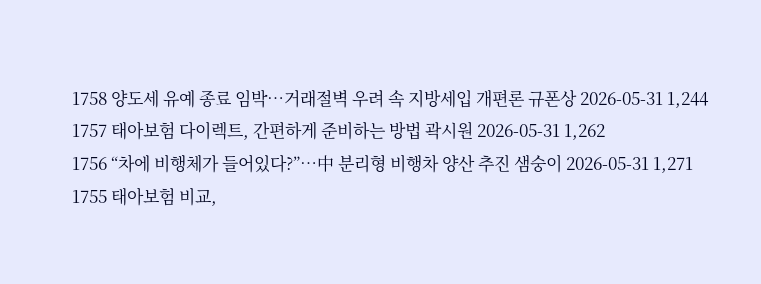1758 양도세 유예 종료 임박…거래절벽 우려 속 지방세입 개편론 규폰상 2026-05-31 1,244
1757 태아보험 다이렉트, 간편하게 준비하는 방법 곽시원 2026-05-31 1,262
1756 “차에 비행체가 들어있다?”…中 분리형 비행차 양산 추진 샘숭이 2026-05-31 1,271
1755 태아보험 비교,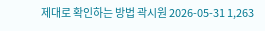제대로 확인하는 방법 곽시원 2026-05-31 1,263